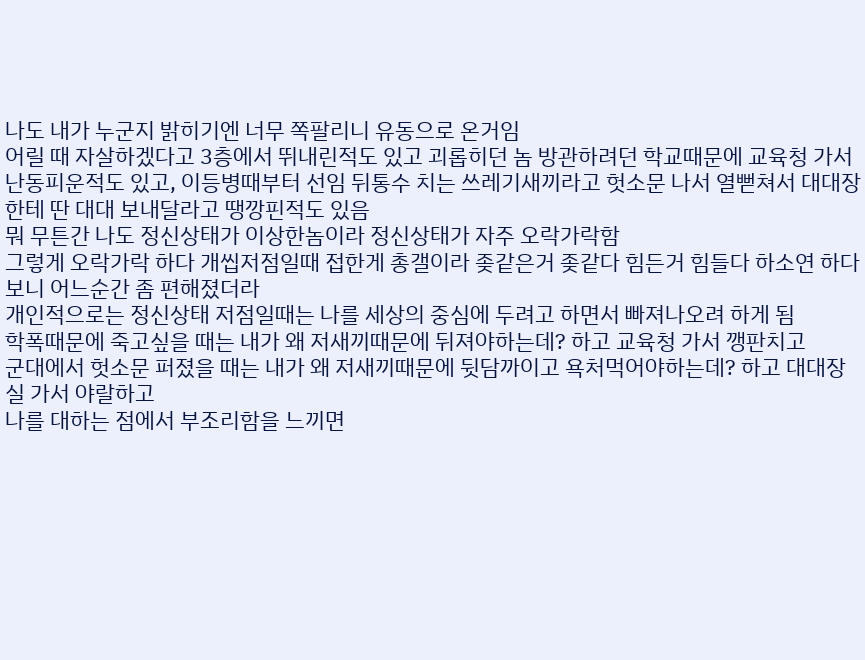나도 내가 누군지 밝히기엔 너무 쪽팔리니 유동으로 온거임
어릴 때 자살하겠다고 3층에서 뛰내린적도 있고 괴롭히던 놈 방관하려던 학교때문에 교육청 가서 난동피운적도 있고, 이등병때부터 선임 뒤통수 치는 쓰레기새끼라고 헛소문 나서 열뻗쳐서 대대장한테 딴 대대 보내달라고 땡깡핀적도 있음
뭐 무튼간 나도 정신상태가 이상한놈이라 정신상태가 자주 오락가락함
그렇게 오락가락 하다 개씹저점일때 접한게 총갤이라 좆같은거 좆같다 힘든거 힘들다 하소연 하다보니 어느순간 좀 편해졌더라
개인적으로는 정신상태 저점일때는 나를 세상의 중심에 두려고 하면서 빠져나오려 하게 됨
학폭때문에 죽고싶을 때는 내가 왜 저새끼때문에 뒤져야하는데? 하고 교육청 가서 깽판치고
군대에서 헛소문 퍼졌을 때는 내가 왜 저새끼때문에 뒷담까이고 욕처먹어야하는데? 하고 대대장실 가서 야랄하고
나를 대하는 점에서 부조리함을 느끼면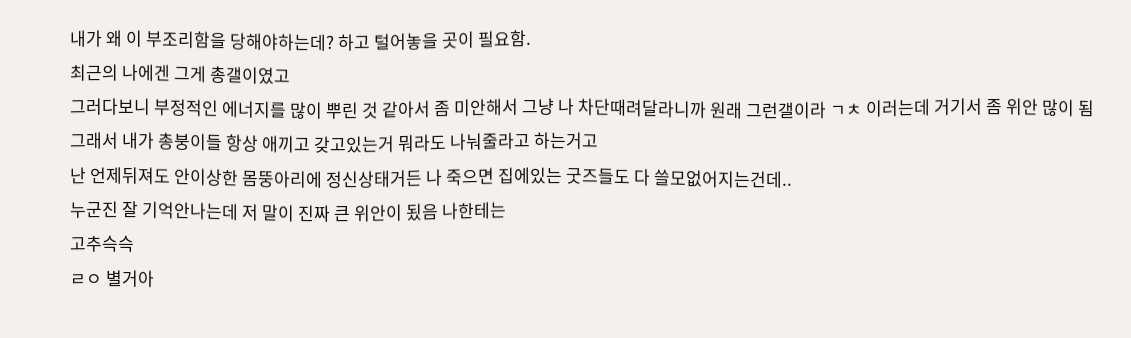내가 왜 이 부조리함을 당해야하는데? 하고 털어놓을 곳이 필요함.
최근의 나에겐 그게 총갤이였고
그러다보니 부정적인 에너지를 많이 뿌린 것 같아서 좀 미안해서 그냥 나 차단때려달라니까 원래 그런갤이라 ㄱㅊ 이러는데 거기서 좀 위안 많이 됨
그래서 내가 총붕이들 항상 애끼고 갖고있는거 뭐라도 나눠줄라고 하는거고
난 언제뒤져도 안이상한 몸뚱아리에 정신상태거든 나 죽으면 집에있는 굿즈들도 다 쓸모없어지는건데..
누군진 잘 기억안나는데 저 말이 진짜 큰 위안이 됬음 나한테는
고추슥슥
ㄹㅇ 별거아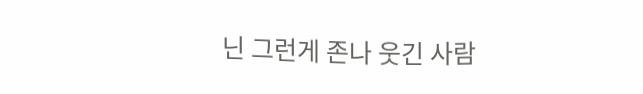닌 그런게 존나 웃긴 사람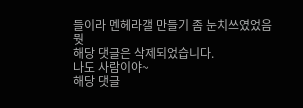들이라 멘헤라갤 만들기 좀 눈치쓰였었음
뭣
해당 댓글은 삭제되었습니다.
나도 사람이야~
해당 댓글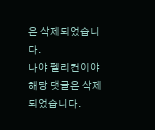은 삭제되었습니다.
나야 펠리컨이야
해당 댓글은 삭제되었습니다.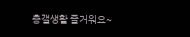총갤생활 즐거워요~